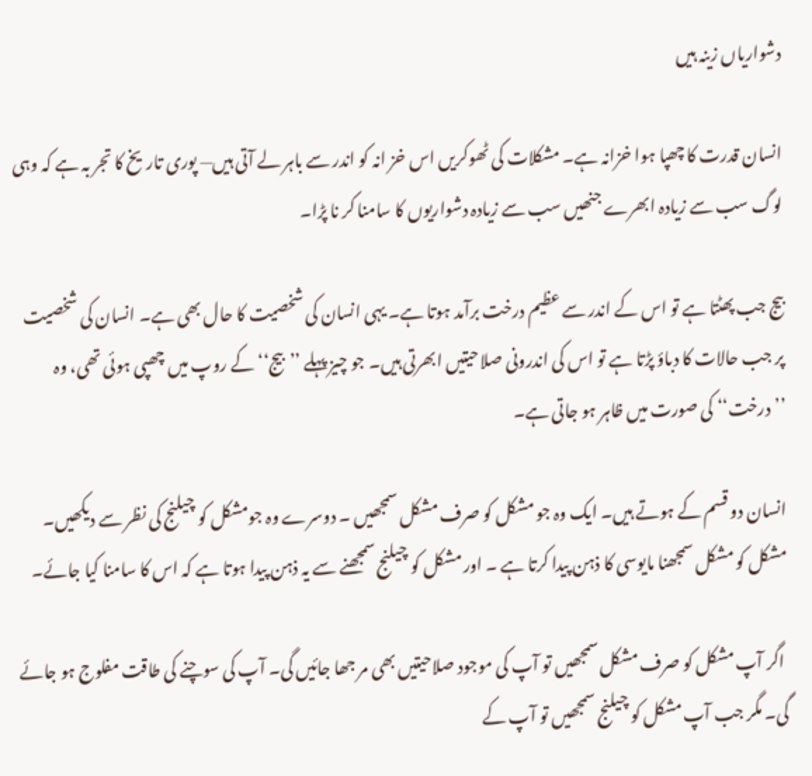دشواریاں زینہ ہیں

انسان قدرت کا چھپا ہوا خزانہ ہے۔ مشکلات کی ٹھوکریں اس خز انہ کو اندر سے باہر لے آتی ہیں— پوری تاریخ کا تجر بہ ہے کہ وہی لوگ سب سے زیادہ ابھرے جنھیں سب سے زیادہ دشواریوں کا سامنا کر نا پڑا۔

بیج جب پھٹتا ہے تو اس کے اندر سے عظیم درخت برآمد ہوتا ہے۔ یہی انسان کی شخصیت کا حال بھی ہے۔ انسان کی شخصیت پر جب حالات کا دباؤ پڑتا ہے تو اس کی اندرونی صلاحیتیں ابھرتی ہیں۔ جو چیز پہلے ’’بیج‘‘ کے روپ میں چھپی ہوئی تھی، وہ ’’درخت‘‘ کی صورت میں ظاہر ہو جاتی ہے۔

انسان دو قسم کے ہوتے ہیں۔ ایک وہ جو مشکل کو صرف مشکل سمجھیں ۔ دوسرے وہ جومشکل کو چیلنج کی نظر سے دیکھیں۔ مشکل کو مشکل سمجھنا مایوسی کا ذہن پیدا کرتا ہے ۔ اور مشکل کو چیلنج سمجھنے سے یہ ذہن پیدا ہوتا ہے کہ اس کا سامنا کیا جائے۔

 اگر آپ مشکل کو صرف مشکل سمجھیں تو آپ کی موجود صلاحیتیں بھی مر جھا جائیں گی۔ آپ کی سوچنے کی طاقت مفلوج ہو جائے گی۔ مگر جب آپ مشکل کو چیلنج سمجھیں تو آپ کے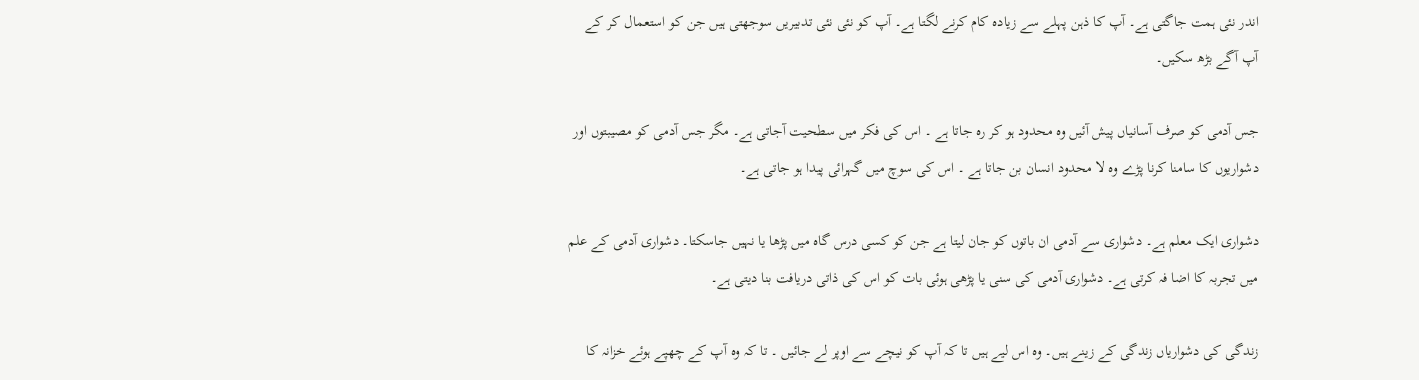اندر نئی ہمت جاگتی ہے۔ آپ کا ذہن پہلے سے زیادہ کام کرنے لگتا ہے۔ آپ کو نئی نئی تدبیریں سوجھتی ہیں جن کو استعمال کر کے آپ آگے بڑھ سکیں۔

جس آدمی کو صرف آسانیاں پیش آئیں وہ محدود ہو کر رہ جاتا ہے ۔ اس کی فکر میں سطحیت آجاتی ہے۔ مگر جس آدمی کو مصیبتوں اور دشواریوں کا سامنا کرنا پڑے وہ لا محدود انسان بن جاتا ہے ۔ اس کی سوچ میں گہرائی پیدا ہو جاتی ہے۔

دشواری ایک معلم ہے۔ دشواری سے آدمی ان باتوں کو جان لیتا ہے جن کو کسی درس گاہ میں پڑھا یا نہیں جاسکتا۔ دشواری آدمی کے علم میں تجربہ کا اضا فہ کرتی ہے۔ دشواری آدمی کی سنی یا پڑھی ہوئی بات کو اس کی ذاتی دریافت بنا دیتی ہے۔

زندگی کی دشواریاں زندگی کے زینے ہیں۔ وہ اس لیے ہیں تا کہ آپ کو نیچے سے اوپر لے جائیں ۔ تا کہ وہ آپ کے چھپے ہوئے خزانہ کا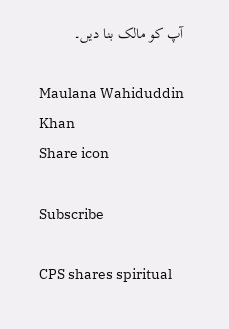آپ کو مالک بنا دیں۔

Maulana Wahiduddin Khan
Share icon

Subscribe

CPS shares spiritual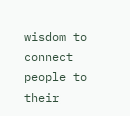wisdom to connect people to their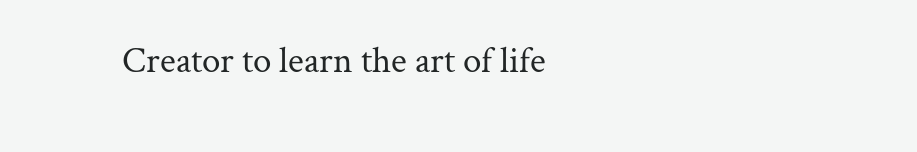Creator to learn the art of life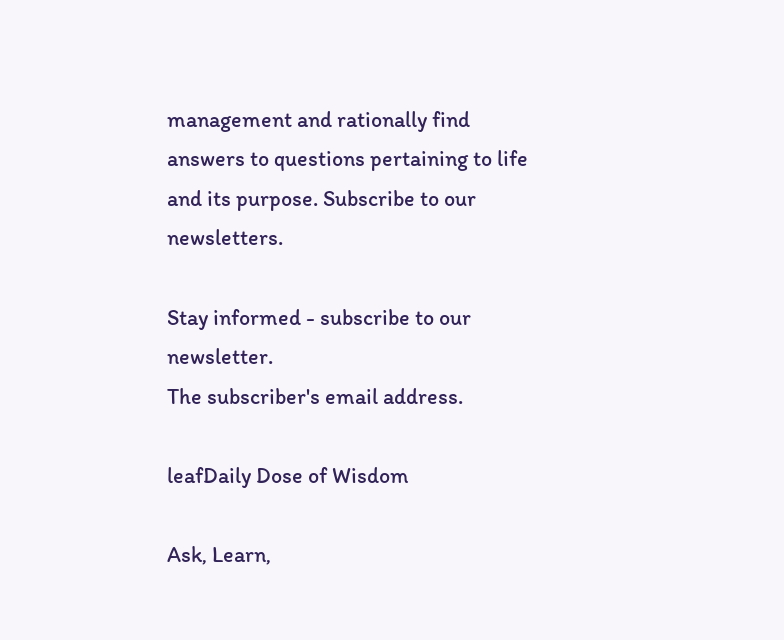management and rationally find answers to questions pertaining to life and its purpose. Subscribe to our newsletters.

Stay informed - subscribe to our newsletter.
The subscriber's email address.

leafDaily Dose of Wisdom

Ask, Learn,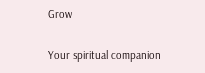Grow

Your spiritual companion